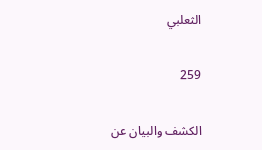الثعلبي

259

الكشف والبيان عن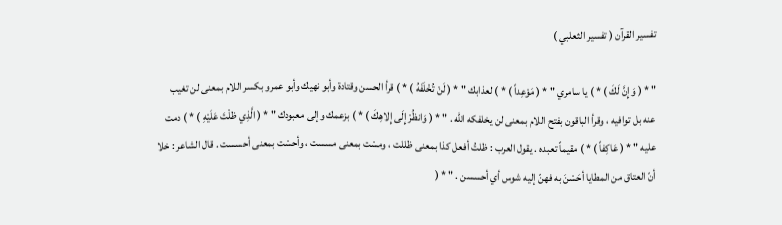تفسير القرآن ( تفسير الثعلبي )

" * ( وَإِنَّ لَكَ ) * ) يا سامري " * ( مَوْعِداً ) * ) لعذابك " * ( لَنْ تُخْلَفَهُ ) * ) قرأ الحسن وقتادة وأبو نهيك وأبو عمرو بكسر اللام بمعنى لن تغيب عنه بل توافيه ، وقرأ الباقون بفتح اللام بمعنى لن يخلفكه الله . " * ( وَانظُرْ إِلَى إِلاهِكَ ) * ) بزعمك وإلى معبودك " * ( الَّذِي ظلْتَ عَلَيْهِ ) * ) دمت عليه " * ( عَاكِفاً ) * ) مقيماً تعبده . يقول العرب : ظلتُ أفعل كذا بمعنى ظللت ، ومسْت بمعنى مسست ، وأحسْت بمعنى أحسست . قال الشاعر : خلا أنّ العتاق من المطايا أحَسْنَ به فهنّ إليه شوس أي أحسسن . " * (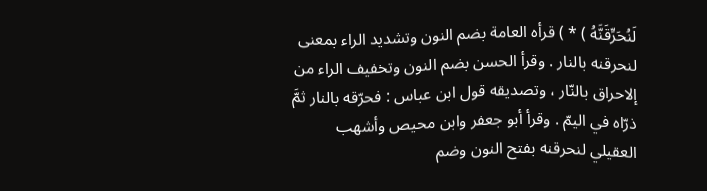لَنُحَرِّقَنَّهُ ) * ) قرأه العامة بضم النون وتشديد الراء بمعنى لنحرقنه بالنار . وقرأ الحسن بضم النون وتخفيف الراء من إلاحراق بالنّار ، وتصديقه قول ابن عباس : فحرّقه بالنار ثمَّ ذرّاه في اليمّ . وقرأ أبو جعفر وابن محيص وأشهب العقيلي لنحرقنه بفتح النون وضم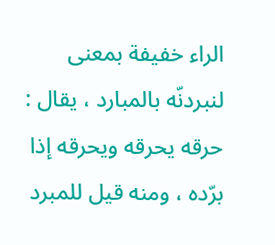الراء خفيفة بمعنى لنبردنّه بالمبارد ، يقال : حرقه يحرقه ويحرقه إذا برّده ، ومنه قيل للمبرد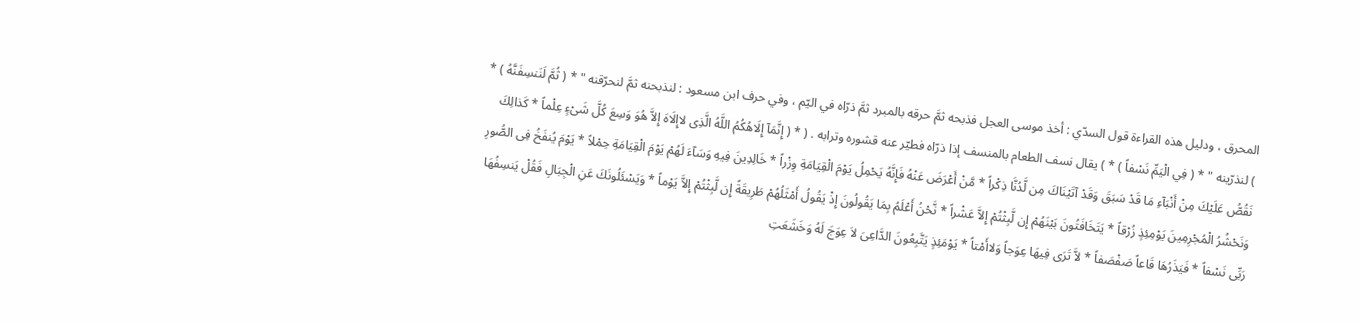المحرق ، ودليل هذه القراءة قول السدّي : أخذ موسى العجل فذبحه ثمَّ حرقه بالمبرد ثمَّ ذرّاه في اليّم ، وفي حرف ابن مسعود : لنذبحنه ثمَّ لنحرّقنه " * ( ثُمَّ لَنَنسِفَنَّهُ ) * ) لنذرّينه " * ( فِي الْيَمِّ نَسْفاً ) * ) يقال نسف الطعام بالمنسف إذا ذرّاه فطيّر عنه قشوره وترابه . ( * ( إِنَّمَآ إِلَاهُكُمُ اللَّهُ الَّذِى لاإِلَاهَ إِلاَّ هُوَ وَسِعَ كُلَّ شَىْءٍ عِلْماً * كَذالِكَ نَقُصُّ عَلَيْكَ مِنْ أَنْبَآءِ مَا قَدْ سَبَقَ وَقَدْ آتَيْنَاكَ مِن لَّدُنَّا ذِكْراً * مَّنْ أَعْرَضَ عَنْهُ فَإِنَّهُ يَحْمِلُ يَوْمَ الْقِيَامَةِ وِزْراً * خَالِدِينَ فِيهِ وَسَآءَ لَهُمْ يَوْمَ الْقِيَامَةِ حِمْلاً * يَوْمَ يُنفَخُ فِى الصُّورِ وَنَحْشُرُ الْمُجْرِمِينَ يَوْمِئِذٍ زُرْقاً * يَتَخَافَتُونَ بَيْنَهُمْ إِن لَّبِثْتُمْ إِلاَّ عَشْراً * نَّحْنُ أَعْلَمُ بِمَا يَقُولُونَ إِذْ يَقُولُ أَمْثَلُهُمْ طَرِيقَةً إِن لَّبِثْتُمْ إِلاَّ يَوْماً * وَيَسْئَلُونَكَ عَنِ الْجِبَالِ فَقُلْ يَنسِفُهَا رَبِّى نَسْفاً * فَيَذَرُهَا قَاعاً صَفْصَفاً * لاَّ تَرَى فِيهَا عِوَجاً وَلاأَمْتاً * يَوْمَئِذٍ يَتَّبِعُونَ الدَّاعِىَ لاَ عِوَجَ لَهُ وَخَشَعَتِ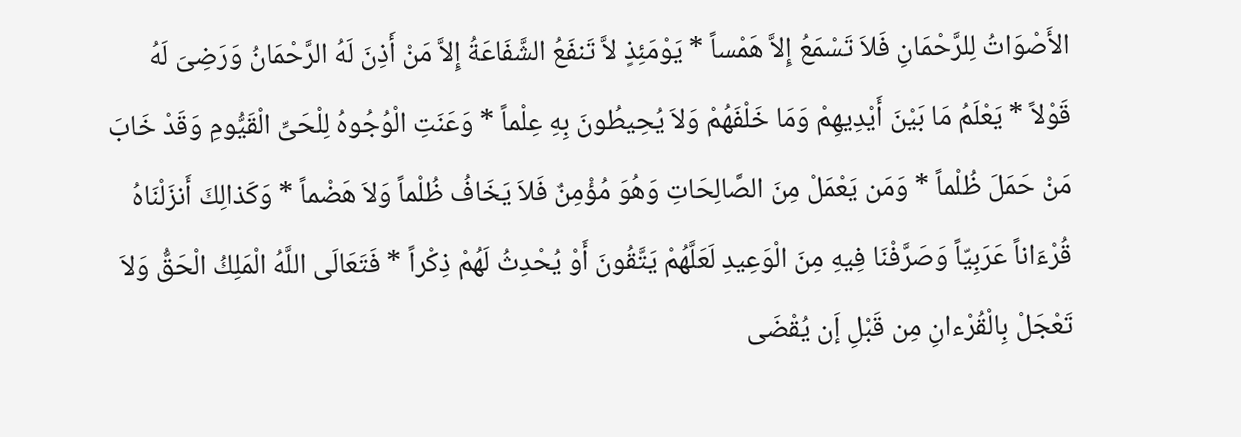الأَصْوَاتُ لِلرَّحْمَانِ فَلاَ تَسْمَعُ إِلاَّ هَمْساً * يَوْمَئِذٍ لاَّ تَنفَعُ الشَّفَاعَةُ إِلاَّ مَنْ أَذِنَ لَهُ الرَّحْمَانُ وَرَضِىَ لَهُ قَوْلاً * يَعْلَمُ مَا بَيْنَ أَيْدِيهِمْ وَمَا خَلْفَهُمْ وَلاَ يُحِيطُونَ بِهِ عِلْماً * وَعَنَتِ الْوُجُوهُ لِلْحَىِّ الْقَيُّومِ وَقَدْ خَابَ مَنْ حَمَلَ ظُلْماً * وَمَن يَعْمَلْ مِنَ الصَّالِحَاتِ وَهُوَ مُؤْمِنٌ فَلاَ يَخَافُ ظُلْماً وَلاَ هَضْماً * وَكَذالِكَ أَنزَلْنَاهُ قُرْءَاناً عَرَبِيّاً وَصَرَّفْنَا فِيهِ مِنَ الْوَعِيدِ لَعَلَّهُمْ يَتَّقُونَ أَوْ يُحْدِثُ لَهُمْ ذِكْراً * فَتَعَالَى اللَّهُ الْمَلِكُ الْحَقُّ وَلاَ تَعْجَلْ بِالْقُرْءانِ مِن قَبْلِ إَن يُقْضَى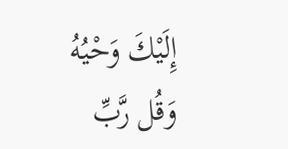إِلَيْكَ وَحْيُهُ وَقُل رَّبِّ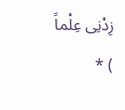زِدْنِى عِلْماً ) *